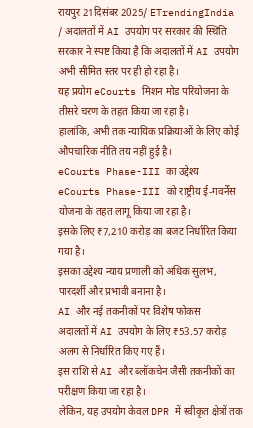रायपुर 21दिसंबर 2025/ ETrendingIndia / अदालतों में AI उपयोग पर सरकार की स्थिति
सरकार ने स्पष्ट किया है कि अदालतों में AI उपयोग अभी सीमित स्तर पर ही हो रहा है।
यह प्रयोग eCourts मिशन मोड परियोजना के तीसरे चरण के तहत किया जा रहा है।
हालांकि, अभी तक न्यायिक प्रक्रियाओं के लिए कोई औपचारिक नीति तय नहीं हुई है।
eCourts Phase-III का उद्देश्य
eCourts Phase-III को राष्ट्रीय ई-गवर्नेंस योजना के तहत लागू किया जा रहा है।
इसके लिए ₹7,210 करोड़ का बजट निर्धारित किया गया है।
इसका उद्देश्य न्याय प्रणाली को अधिक सुलभ, पारदर्शी और प्रभावी बनाना है।
AI और नई तकनीकों पर विशेष फोकस
अदालतों में AI उपयोग के लिए ₹53.57 करोड़ अलग से निर्धारित किए गए हैं।
इस राशि से AI और ब्लॉकचेन जैसी तकनीकों का परीक्षण किया जा रहा है।
लेकिन, यह उपयोग केवल DPR में स्वीकृत क्षेत्रों तक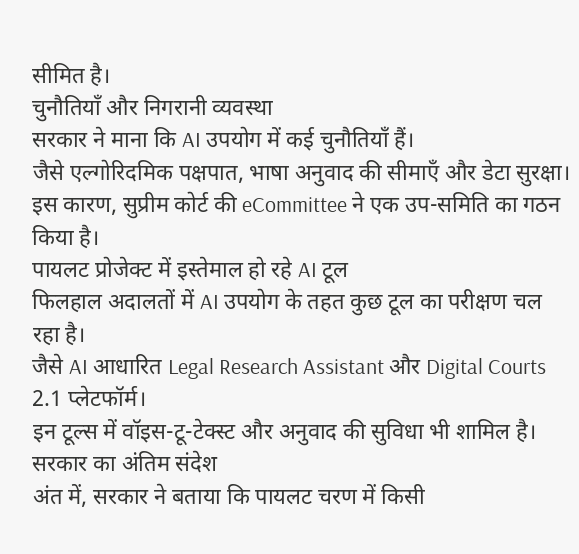सीमित है।
चुनौतियाँ और निगरानी व्यवस्था
सरकार ने माना कि AI उपयोग में कई चुनौतियाँ हैं।
जैसे एल्गोरिदमिक पक्षपात, भाषा अनुवाद की सीमाएँ और डेटा सुरक्षा।
इस कारण, सुप्रीम कोर्ट की eCommittee ने एक उप-समिति का गठन किया है।
पायलट प्रोजेक्ट में इस्तेमाल हो रहे AI टूल
फिलहाल अदालतों में AI उपयोग के तहत कुछ टूल का परीक्षण चल रहा है।
जैसे AI आधारित Legal Research Assistant और Digital Courts 2.1 प्लेटफॉर्म।
इन टूल्स में वॉइस-टू-टेक्स्ट और अनुवाद की सुविधा भी शामिल है।
सरकार का अंतिम संदेश
अंत में, सरकार ने बताया कि पायलट चरण में किसी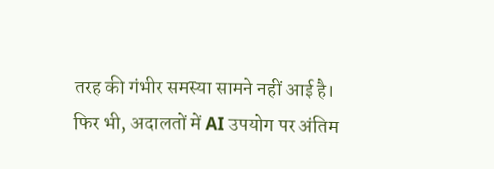तरह की गंभीर समस्या सामने नहीं आई है।
फिर भी, अदालतों में AI उपयोग पर अंतिम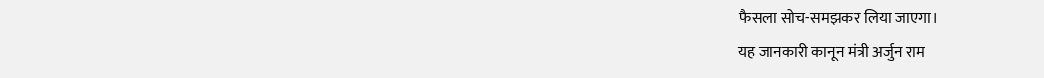फैसला सोच-समझकर लिया जाएगा।
यह जानकारी कानून मंत्री अर्जुन राम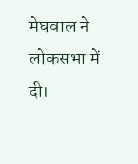मेघवाल ने लोकसभा में दी।